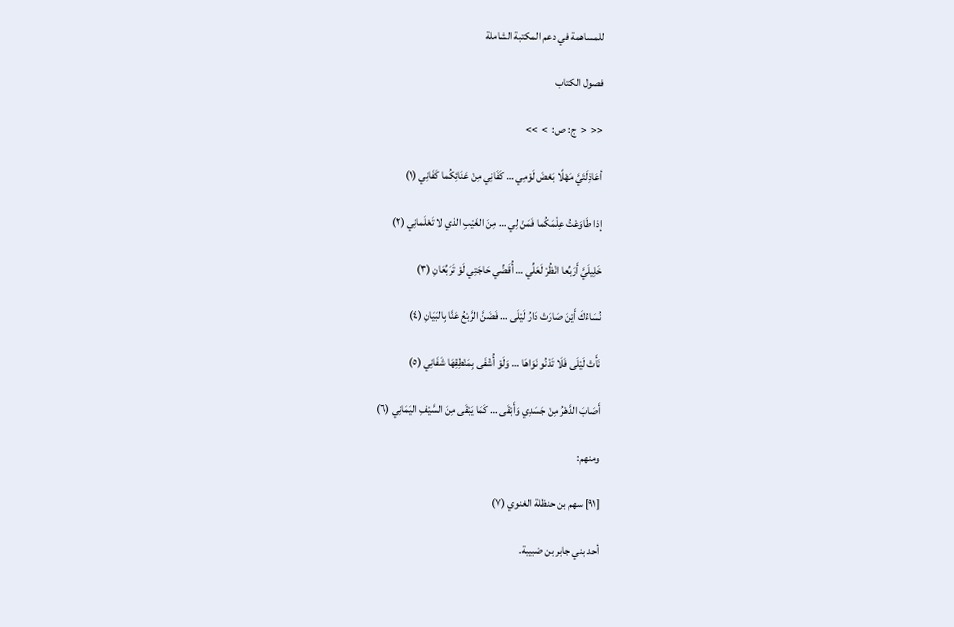للمساهمة في دعم المكتبة الشاملة

فصول الكتاب

<<  <  ج: ص:  >  >>

أعَاذِلَتَيَّ مَهْلًا بَعْضَ لَوْمِي … كَفَانِي مِنْ عَنَائِكُما كَفَانِي (١)

إذا طَاوَعْتُ عِلْمَكُما فَمَنْ لِي … مِنَ الغَيْبِ الذي لا تَعْلَمانِي (٢)

خَلِيلَيَّ أَرَبِّعا انْظُرْ لَعَلِّي … أُقَضِّي حَاجَتِي لَوْ تَرَبِّعَانِ (٣)

نُسَاءُكَ أَيْنَ صَارَتْ دَارُ لَيْلَى … فَضَنَّ الرَّبْعُ عَنَّا بِالبَيَانِ (٤)

نَأَتْ لَيْلَى فَلَا تَدْنُو نَوَاهَا … وَلَوْ أُشْفَى بِمَنْطِقِهَا شَفَانِي (٥)

أَصَابَ الدَّهْرُ مِنْ جَسَدِي وَأَبْقَى … كَمَا يَبْقَى مِنَ السَّيْفِ اليَمَانِي (٦)

ومنهم:

[٩١] سهم بن حنظلة الغنوي (٧)

أحد بني جابر بن ضبيبة.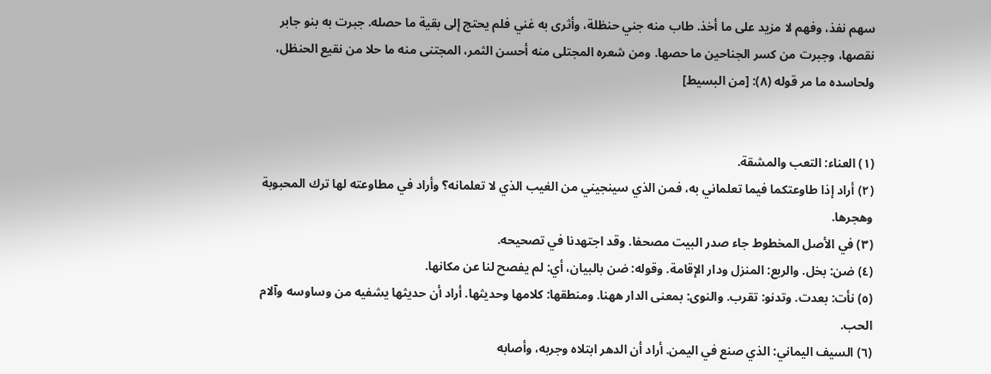سهم نفذ، وفهم لا مزيد على ما أخذ. طاب منه جني حنظلة، وأثرى به غني فلم يحتج إلى بقية ما حصله. جبرت به بنو جابر نقصها، وجبرت من كسر الجناحين ما حصها. ومن شعره المجتلى منه أحسن الثمر، المجتنى منه ما حلا من نقيع الحنظل، ولحاسده ما مر قوله (٨): [من البسيط]


(١) العناء: التعب والمشقة.
(٢) أراد إذا طاوعتكما فيما تعلماني به، فمن الذي سينجيني من الغيب الذي لا تعلمانه؟ وأراد في مطاوعته لها ترك المحبوبة وهجرها.
(٣) في الأصل المخطوط جاء صدر البيت مصحفا. وقد اجتهدنا في تصحيحه.
(٤) ضن: بخل. والربع: المنزل ودار الإقامة. وقوله: ضن بالبيان، أي: لم يفصح لنا عن مكانها.
(٥) نأت: بعدت. وتدنو: تقرب. والنوى: بمعنى الدار ههنا. ومنطقها: كلامها وحديثها. أراد أن حديثها يشفيه من وساوسه وآلام الحب.
(٦) السيف اليماني: الذي صنع في اليمن. أراد أن الدهر ابتلاه وجربه، وأصابه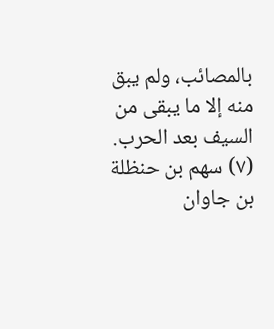بالمصائب، ولم يبق منه إلا ما يبقى من السيف بعد الحرب.
(٧) سهم بن حنظلة بن جاوان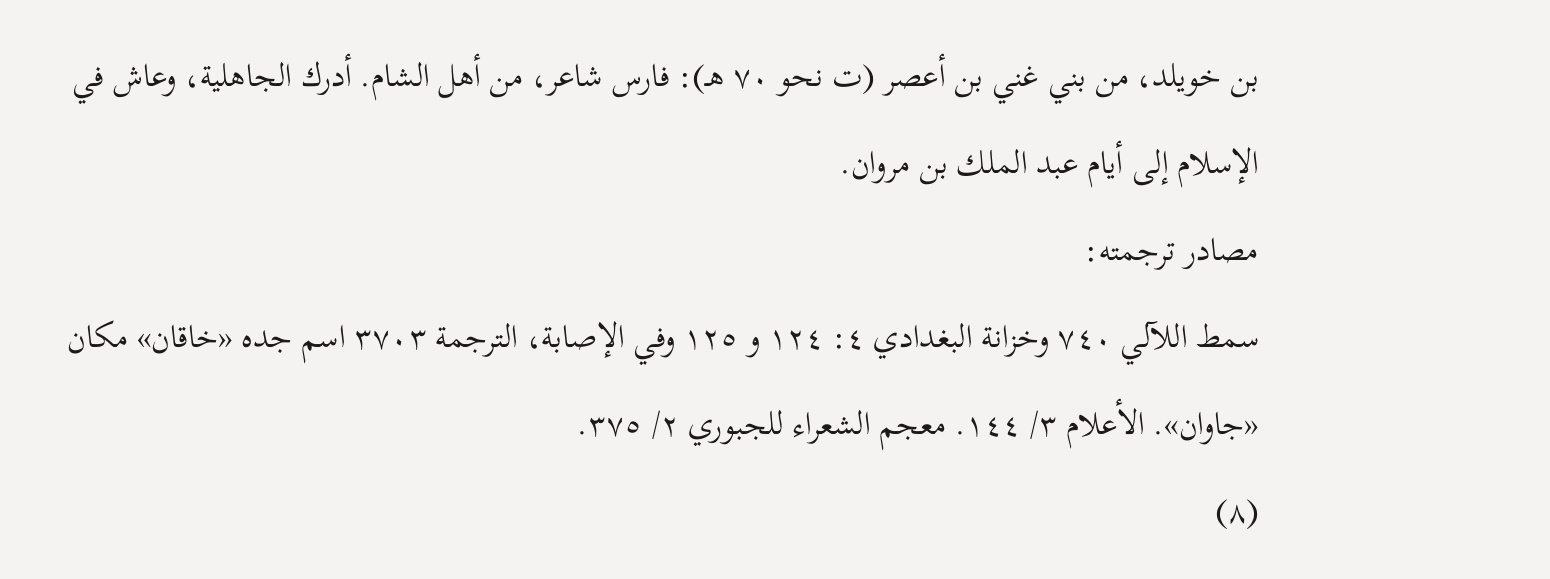بن خويلد، من بني غني بن أعصر (ت نحو ٧٠ هـ): فارس شاعر، من أهل الشام. أدرك الجاهلية، وعاش في الإسلام إلى أيام عبد الملك بن مروان.
مصادر ترجمته:
سمط اللآلي ٧٤٠ وخزانة البغدادي ٤: ١٢٤ و ١٢٥ وفي الإصابة، الترجمة ٣٧٠٣ اسم جده «خاقان» مكان «جاوان». الأعلام ٣/ ١٤٤. معجم الشعراء للجبوري ٢/ ٣٧٥.
(٨)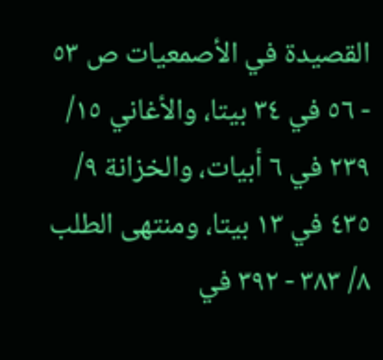القصيدة في الأصمعيات ص ٥٣ - ٥٦ في ٣٤ بيتا، والأغاني ١٥/ ٢٣٩ في ٦ أبيات، والخزانة ٩/ ٤٣٥ في ١٣ بيتا، ومنتهى الطلب ٨/ ٣٨٣ - ٣٩٢ في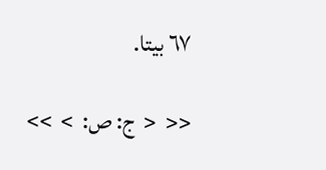٦٧ بيتا.

<<  <  ج: ص:  >  >>